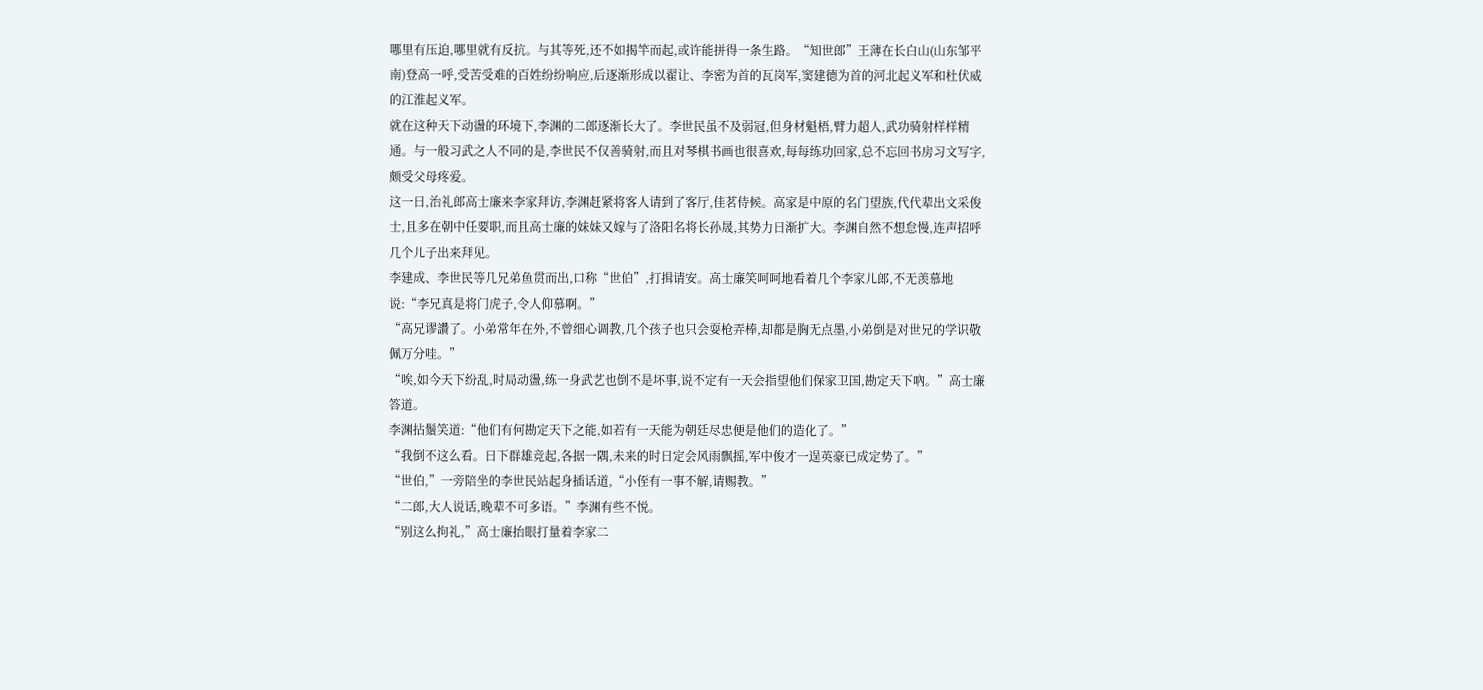哪里有压迫,哪里就有反抗。与其等死,还不如揭竿而起,或许能拼得一条生路。“知世郎”王薄在长白山(山东邹平南)登高一呼,受苦受难的百姓纷纷响应,后逐渐形成以翟让、李密为首的瓦岗军,窦建德为首的河北起义军和杜伏威的江淮起义军。
就在这种天下动盪的环境下,李渊的二郎逐渐长大了。李世民虽不及弱冠,但身材魁梧,臂力超人,武功骑射样样精通。与一般习武之人不同的是,李世民不仅善骑射,而且对琴棋书画也很喜欢,每每练功回家,总不忘回书房习文写字,颇受父母疼爱。
这一日,治礼郎高士廉来李家拜访,李渊赶紧将客人请到了客厅,佳茗侍候。高家是中原的名门望族,代代辈出文采俊士,且多在朝中任要职,而且高士廉的妹妹又嫁与了洛阳名将长孙晟,其势力日渐扩大。李渊自然不想怠慢,连声招呼几个儿子出来拜见。
李建成、李世民等几兄弟鱼贯而出,口称“世伯”,打揖请安。高士廉笑呵呵地看着几个李家儿郎,不无羡慕地说:“李兄真是将门虎子,令人仰慕啊。”
“高兄谬讚了。小弟常年在外,不曾细心调教,几个孩子也只会耍枪弄棒,却都是胸无点墨,小弟倒是对世兄的学识敬佩万分哇。”
“唉,如今天下纷乱,时局动盪,练一身武艺也倒不是坏事,说不定有一天会指望他们保家卫国,勘定天下吶。”高士廉答道。
李渊拈鬚笑道:“他们有何勘定天下之能,如若有一天能为朝廷尽忠便是他们的造化了。”
“我倒不这么看。日下群雄竞起,各据一隅,未来的时日定会风雨飘摇,军中俊才一逞英豪已成定势了。”
“世伯,”一旁陪坐的李世民站起身插话道,“小侄有一事不解,请赐教。”
“二郎,大人说话,晚辈不可多语。”李渊有些不悦。
“别这么拘礼,”高士廉抬眼打量着李家二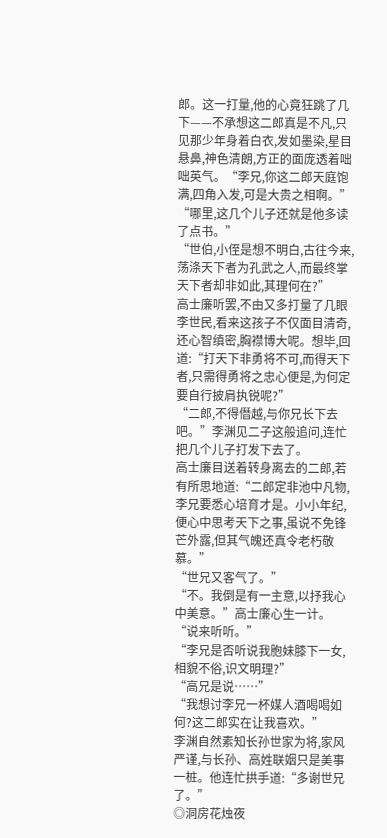郎。这一打量,他的心竟狂跳了几下——不承想这二郎真是不凡,只见那少年身着白衣,发如墨染,星目悬鼻,神色清朗,方正的面庞透着咄咄英气。“李兄,你这二郎天庭饱满,四角入发,可是大贵之相啊。”
“哪里,这几个儿子还就是他多读了点书。”
“世伯,小侄是想不明白,古往今来,荡涤天下者为孔武之人,而最终掌天下者却非如此,其理何在?”
高士廉听罢,不由又多打量了几眼李世民,看来这孩子不仅面目清奇,还心智缜密,胸襟博大呢。想毕,回道:“打天下非勇将不可,而得天下者,只需得勇将之忠心便是,为何定要自行披肩执锐呢?”
“二郎,不得僭越,与你兄长下去吧。”李渊见二子这般追问,连忙把几个儿子打发下去了。
高士廉目送着转身离去的二郎,若有所思地道:“二郎定非池中凡物,李兄要悉心培育才是。小小年纪,便心中思考天下之事,虽说不免锋芒外露,但其气魄还真令老朽敬慕。”
“世兄又客气了。”
“不。我倒是有一主意,以抒我心中美意。”高士廉心生一计。
“说来听听。”
“李兄是否听说我胞妹膝下一女,相貌不俗,识文明理?”
“高兄是说……”
“我想讨李兄一杯媒人酒喝喝如何?这二郎实在让我喜欢。”
李渊自然素知长孙世家为将,家风严谨,与长孙、高姓联姻只是美事一桩。他连忙拱手道:“多谢世兄了。”
◎洞房花烛夜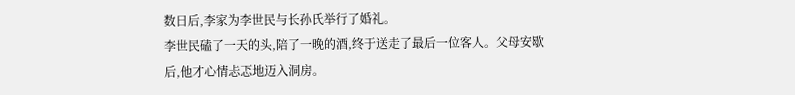数日后,李家为李世民与长孙氏举行了婚礼。
李世民磕了一天的头,陪了一晚的酒,终于送走了最后一位客人。父母安歇后,他才心情忐忑地迈入洞房。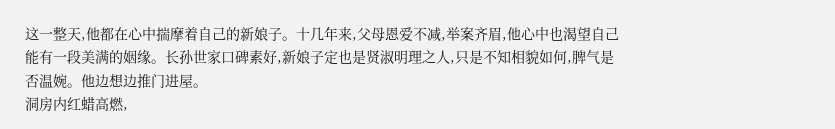这一整天,他都在心中揣摩着自己的新娘子。十几年来,父母恩爱不减,举案齐眉,他心中也渴望自己能有一段美满的姻缘。长孙世家口碑素好,新娘子定也是贤淑明理之人,只是不知相貌如何,脾气是否温婉。他边想边推门进屋。
洞房内红蜡高燃,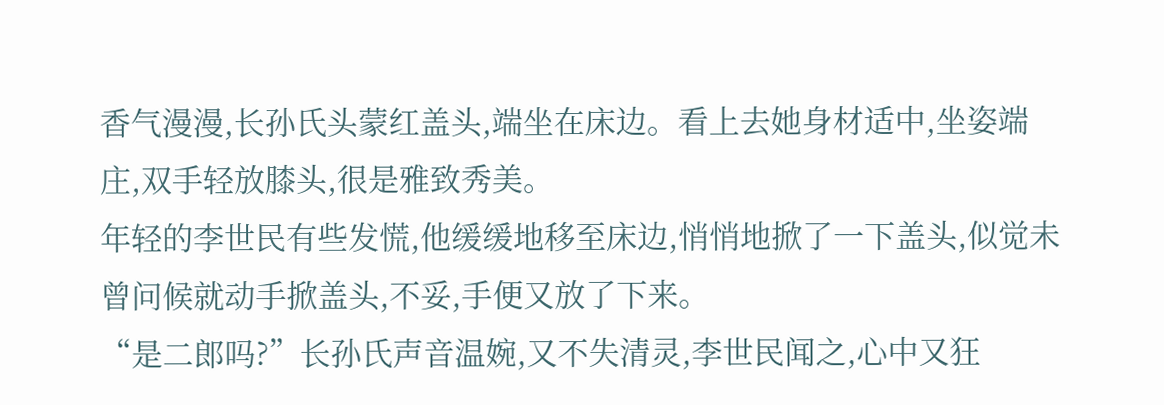香气漫漫,长孙氏头蒙红盖头,端坐在床边。看上去她身材适中,坐姿端庄,双手轻放膝头,很是雅致秀美。
年轻的李世民有些发慌,他缓缓地移至床边,悄悄地掀了一下盖头,似觉未曾问候就动手掀盖头,不妥,手便又放了下来。
“是二郎吗?”长孙氏声音温婉,又不失清灵,李世民闻之,心中又狂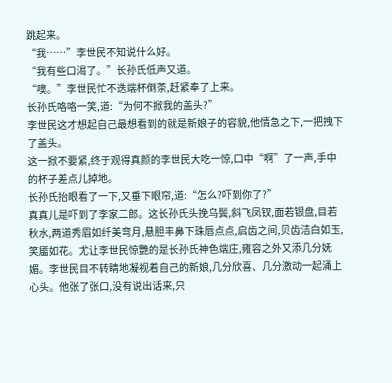跳起来。
“我……”李世民不知说什么好。
“我有些口渴了。”长孙氏低声又道。
“噢。”李世民忙不迭端杯倒茶,赶紧奉了上来。
长孙氏咯咯一笑,道:“为何不掀我的盖头?”
李世民这才想起自己最想看到的就是新娘子的容貌,他情急之下,一把拽下了盖头。
这一掀不要紧,终于观得真颜的李世民大吃一惊,口中“啊”了一声,手中的杯子差点儿掉地。
长孙氏抬眼看了一下,又垂下眼帘,道:“怎么?吓到你了?”
真真儿是吓到了李家二郎。这长孙氏头挽乌鬓,斜飞凤钗,面若银盘,目若秋水,两道秀眉如纤美弯月,悬胆丰鼻下珠唇点点,启齿之间,贝齿洁白如玉,笑靥如花。尤让李世民惊艷的是长孙氏神色端庄,雍容之外又添几分妩媚。李世民目不转睛地凝视着自己的新娘,几分欣喜、几分激动一起涌上心头。他张了张口,没有说出话来,只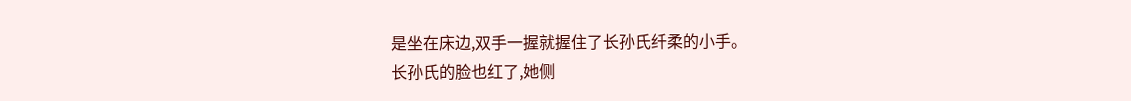是坐在床边,双手一握就握住了长孙氏纤柔的小手。
长孙氏的脸也红了,她侧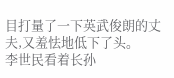目打量了一下英武俊朗的丈夫,又羞怯地低下了头。
李世民看着长孙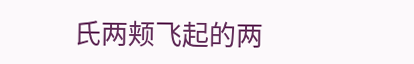氏两颊飞起的两